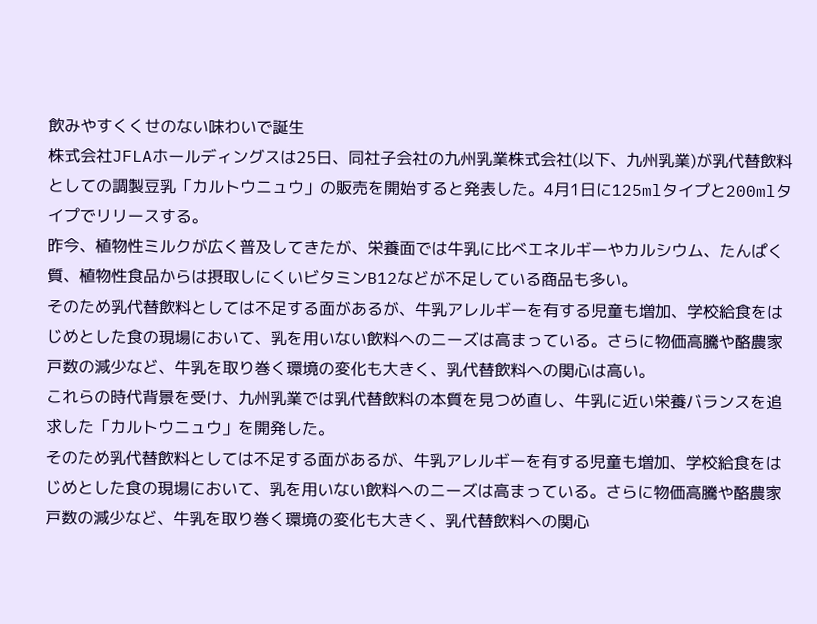飲みやすくくせのない味わいで誕生
株式会社JFLAホールディングスは25日、同社子会社の九州乳業株式会社(以下、九州乳業)が乳代替飲料としての調製豆乳「カルトウニュウ」の販売を開始すると発表した。4月1日に125mlタイプと200mlタイプでリリースする。
昨今、植物性ミルクが広く普及してきたが、栄養面では牛乳に比べエネルギーやカルシウム、たんぱく質、植物性食品からは摂取しにくいビタミンB12などが不足している商品も多い。
そのため乳代替飲料としては不足する面があるが、牛乳アレルギーを有する児童も増加、学校給食をはじめとした食の現場において、乳を用いない飲料へのニーズは高まっている。さらに物価高騰や酪農家戸数の減少など、牛乳を取り巻く環境の変化も大きく、乳代替飲料への関心は高い。
これらの時代背景を受け、九州乳業では乳代替飲料の本質を見つめ直し、牛乳に近い栄養バランスを追求した「カルトウニュウ」を開発した。
そのため乳代替飲料としては不足する面があるが、牛乳アレルギーを有する児童も増加、学校給食をはじめとした食の現場において、乳を用いない飲料へのニーズは高まっている。さらに物価高騰や酪農家戸数の減少など、牛乳を取り巻く環境の変化も大きく、乳代替飲料への関心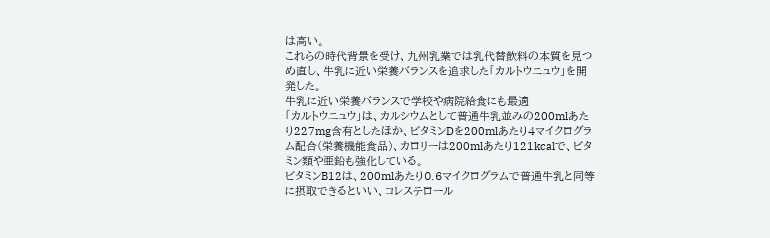は高い。
これらの時代背景を受け、九州乳業では乳代替飲料の本質を見つめ直し、牛乳に近い栄養バランスを追求した「カルトウニュウ」を開発した。
牛乳に近い栄養バランスで学校や病院給食にも最適
「カルトウニュウ」は、カルシウムとして普通牛乳並みの200mlあたり227mg含有としたほか、ビタミンDを200mlあたり4マイクログラム配合(栄養機能食品)、カロリーは200mlあたり121kcalで、ビタミン類や亜鉛も強化している。
ビタミンB12は、200mlあたり0.6マイクログラムで普通牛乳と同等に摂取できるといい、コレステロール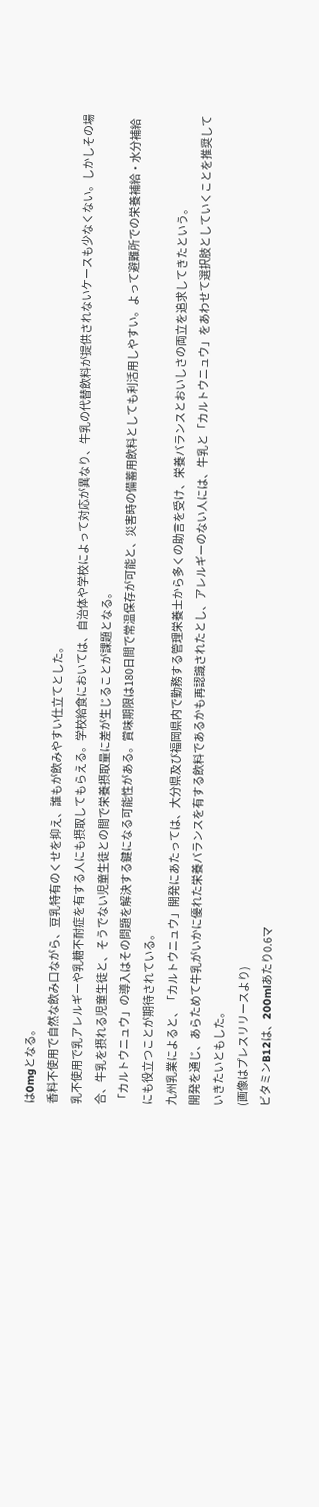は0mgとなる。
香料不使用で自然な飲み口ながら、豆乳特有のくせを抑え、誰もが飲みやすい仕立てとした。
乳不使用で乳アレルギーや乳糖不耐症を有する人にも摂取してもらえる。学校給食においては、自治体や学校によって対応が異なり、牛乳の代替飲料が提供されないケースも少なくない。しかしその場合、牛乳を摂れる児童生徒と、そうでない児童生徒との間で栄養摂取量に差が生じることが課題となる。
「カルトウニュウ」の導入はその問題を解決する鍵になる可能性がある。賞味期限は180日間で常温保存が可能と、災害時の備蓄用飲料としても利活用しやすい。よって避難所での栄養補給・水分補給にも役立つことが期待されている。
九州乳業によると、「カルトウニュウ」開発にあたっては、大分県及び福岡県内で勤務する管理栄養士から多くの助言を受け、栄養バランスとおいしさの両立を追求してきたという。
開発を通じ、あらためて牛乳がいかに優れた栄養バランスを有する飲料であるかも再認識されたとし、アレルギーのない人には、牛乳と「カルトウニュウ」をあわせて選択肢としていくことを推奨していきたいともした。
(画像はプレスリリースより)
ビタミンB12は、200mlあたり0.6マ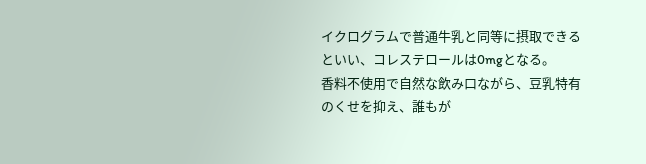イクログラムで普通牛乳と同等に摂取できるといい、コレステロールは0mgとなる。
香料不使用で自然な飲み口ながら、豆乳特有のくせを抑え、誰もが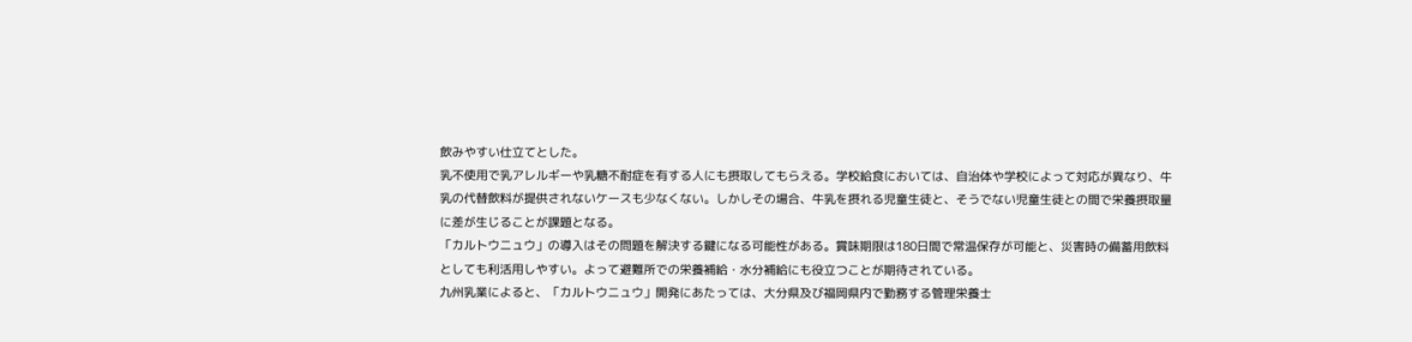飲みやすい仕立てとした。
乳不使用で乳アレルギーや乳糖不耐症を有する人にも摂取してもらえる。学校給食においては、自治体や学校によって対応が異なり、牛乳の代替飲料が提供されないケースも少なくない。しかしその場合、牛乳を摂れる児童生徒と、そうでない児童生徒との間で栄養摂取量に差が生じることが課題となる。
「カルトウニュウ」の導入はその問題を解決する鍵になる可能性がある。賞味期限は180日間で常温保存が可能と、災害時の備蓄用飲料としても利活用しやすい。よって避難所での栄養補給・水分補給にも役立つことが期待されている。
九州乳業によると、「カルトウニュウ」開発にあたっては、大分県及び福岡県内で勤務する管理栄養士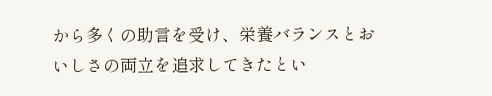から多くの助言を受け、栄養バランスとおいしさの両立を追求してきたとい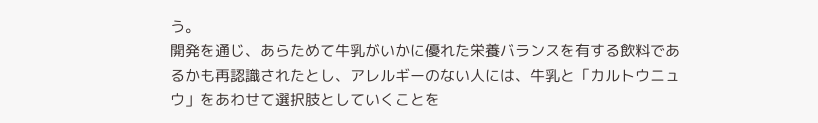う。
開発を通じ、あらためて牛乳がいかに優れた栄養バランスを有する飲料であるかも再認識されたとし、アレルギーのない人には、牛乳と「カルトウニュウ」をあわせて選択肢としていくことを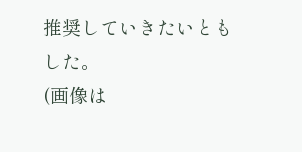推奨していきたいともした。
(画像は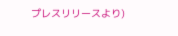プレスリリースより)